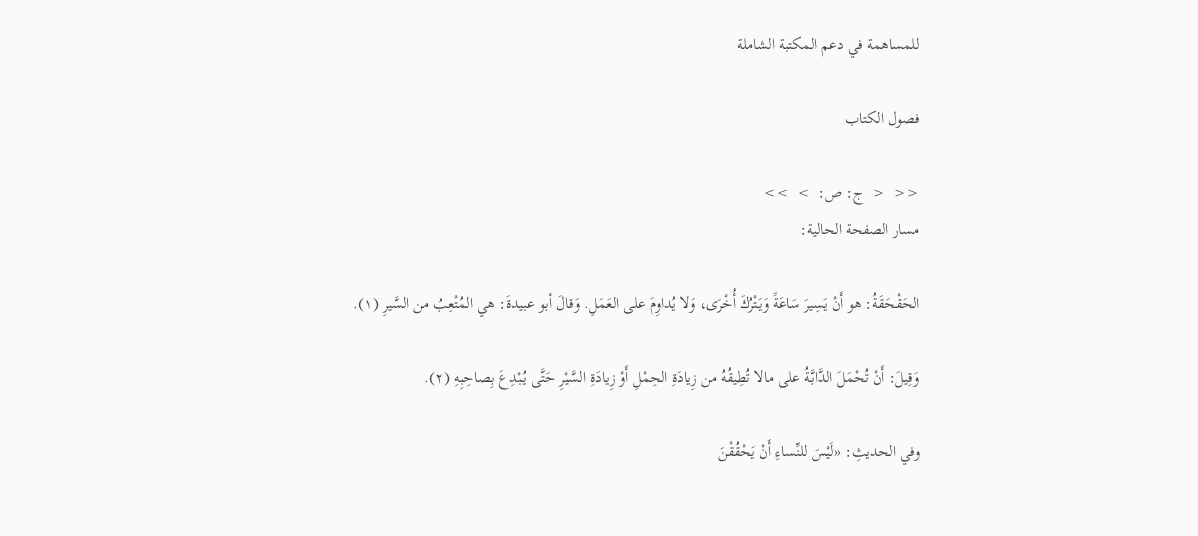للمساهمة في دعم المكتبة الشاملة

فصول الكتاب

<<  <  ج: ص:  >  >>
مسار الصفحة الحالية:

الحَقْحَقَةُ: هو أَنْ يَسِيرَ سَاعَةً وَيَتْرُكَ أُخْرَى، وَلا يُداوِمَ على العَمَلِ. وَقالَ أبو عبيدةَ: هي المُتْعِبُ من السَّيرِ (١).

وَقِيلَ: أَنْ تُحْمَلَ الدَّابَّةُ على مالا تُطِيقُهُ من زِيادَةِ الحِمْلِ أَوْ زِيادَةِ السَّيْرِ حَتَّى يُبْدِعَ بِصاحِبِهِ (٢).

وفي الحديثِ: «لَيْسَ للنِّساءِ أَنْ يَحْقُقْنَ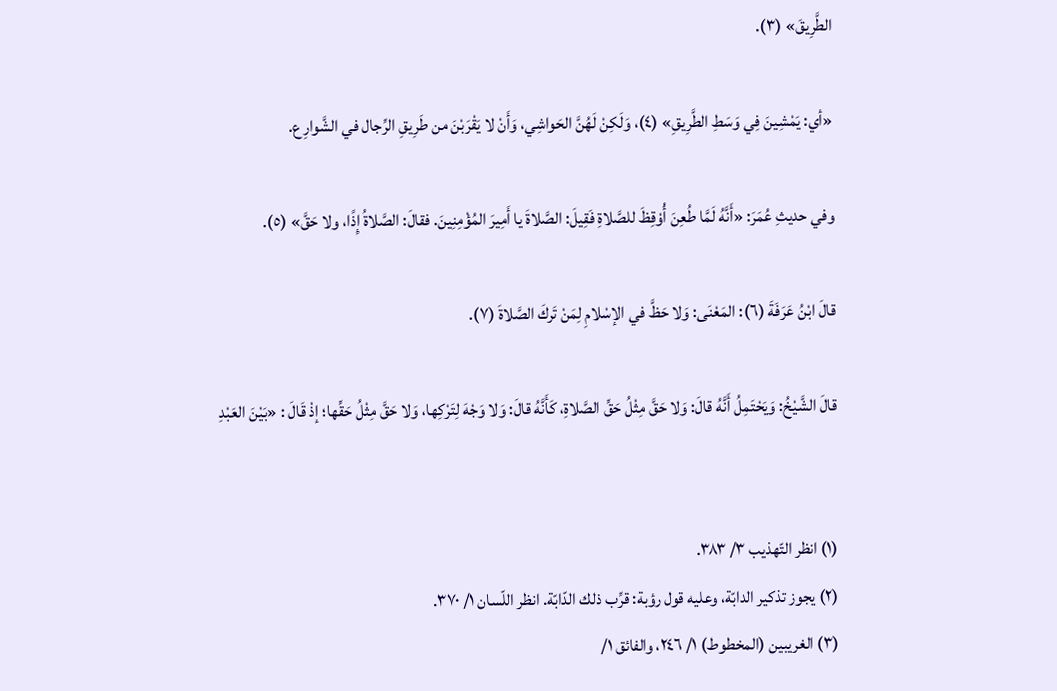الطَّرِيقَ» (٣).

«أي: يَمْشِينَ فِي وَسَطِ الطَّرِيقِ» (٤)، وَلَكِنْ لَهُنَّ الحَواشِي، وَأَنْ لا يَقْرَبْنَ من طَرِيقِ الرِّجال في الشَّوارِع.

وفي حديثِ عُمَرَ: «أَنَّهُ لَمَّا طُعِنَ أُوْقِظَ للصَّلاةِ فَقِيلَ: الصَّلاةَ يا أَمِيرَ المُؤْمِنِينَ. فقالَ: الصَّلاةُ إِذًا، ولا حَقَّ» (٥).

قالَ ابْنُ عَرَفَةَ (٦): المَعْنَى: وَلا حَظَّ في الإسْلامِ لِمَنْ تَركَ الصَّلاةَ (٧).

قالَ الشَّيْخُ: وَيَحْتَمِلُ أَنَّهُ قالَ: وَلا حَقَّ مِثْلُ حَقِّ الصَّلاةِ، كَأَنَّهُ قالَ: وَلا وَجْهَ لِتَرْكِها، وَلا حَقَّ مِثْلُ حَقِّها؛ إذْ قَالَ : «بَيْنَ العَبْدِ


(١) انظر التّهذيب ٣/ ٣٨٣.
(٢) يجوز تذكير الدابّة، وعليه قول رؤبة: قرِّب ذلك الدّابّة. انظر اللّسان ١/ ٣٧٠.
(٣) الغريبين (المخطوط) ١/ ٢٤٦، والفائق ١/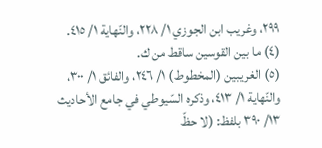٢٩٩، وغريب ابن الجوزي ١/ ٢٢٨، والنّهاية ١/ ٤١٥.
(٤) ما بين القوسين ساقط من ك.
(٥) الغريبين (المخطوط) ١/ ٢٤٦، والفائق ١/ ٣٠٠، والنّهاية ١/ ٤١٣، وذكره السّيوطي في جامع الأحاديث ١٣/ ٣٩٠ بلفظ: (لا حظّ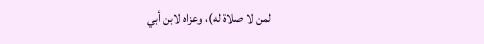لمن لا صلاة له)، وعزاه لابن أبي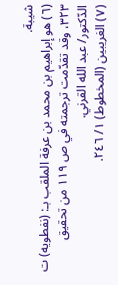شيبة.
(٦) هو إبراهيم بن محمد بن عرفة الملقب بـ: (نفطويه) ت ٣٢٣، وقد تقدّمت ترجمته في ص ١١٩ من تحقيق الدّكتور/ عبد الله القرني.
(٧) الغريبين (المخطوط) ١/ ٢٤٦.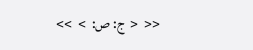<<  <  ج: ص:  >  >>